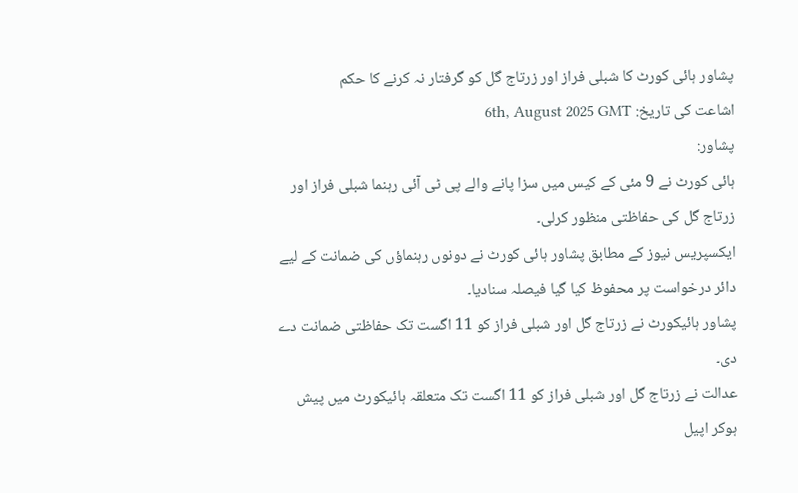پشاور ہائی کورٹ کا شبلی فراز اور زرتاج گل کو گرفتار نہ کرنے کا حکم
اشاعت کی تاریخ: 6th, August 2025 GMT
پشاور:
ہائی کورٹ نے 9 مئی کے کیس میں سزا پانے والے پی ٹی آئی رہنما شبلی فراز اور زرتاج گل کی حفاظتی منظور کرلی۔
ایکسپریس نیوز کے مطابق پشاور ہائی کورٹ نے دونوں رہنماؤں کی ضمانت کے لیے دائر درخواست پر محفوظ کیا گیا فیصلہ سنادیا۔
پشاور ہائیکورٹ نے زرتاج گل اور شبلی فراز کو 11 اگست تک حفاظتی ضمانت دے دی۔
عدالت نے زرتاج گل اور شبلی فراز کو 11 اگست تک متعلقہ ہائیکورٹ میں پیش ہوکر اپیل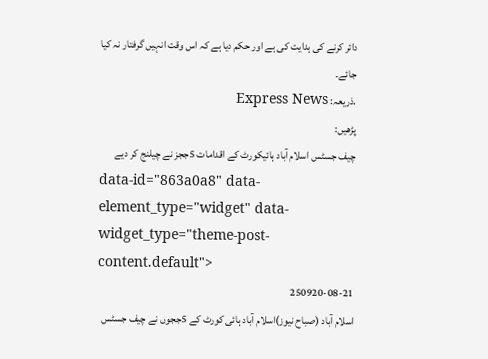دائر کرنے کی ہدایت کی ہے اور حکم دیا ہے کہ اس وقت انہیں گرفتار نہ کیا جائے۔
.ذریعہ: Express News
پڑھیں:
چیف جسٹس اسلام آباد ہائیکورٹ کے اقدامات 5ججز نے چیلنج کر دیے
data-id="863a0a8" data-element_type="widget" data-widget_type="theme-post-content.default">
250920-08-21
اسلام آباد (صباح نیوز)اسلام آباد ہائی کورٹ کے 5ججوں نے چیف جسٹس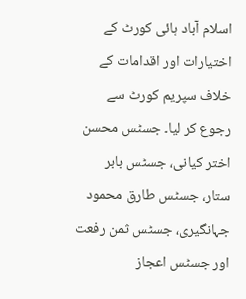اسلام آباد ہائی کورٹ کے اختیارات اور اقدامات کے خلاف سپریم کورٹ سے رجوع کر لیا۔ جسٹس محسن اختر کیانی، جسٹس بابر ستار، جسٹس طارق محمود جہانگیری، جسٹس ثمن رفعت اور جسٹس اعجاز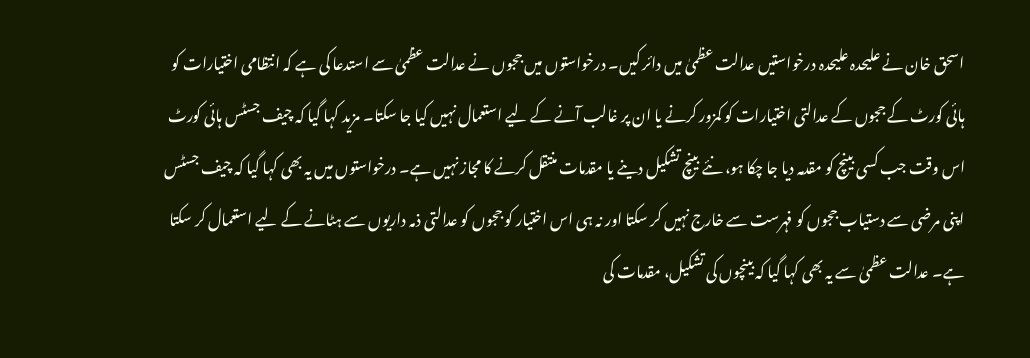اسحق خان نے علیحدہ علیحدہ درخواستیں عدالت عظمیٰ میں دائر کیں۔ درخواستوں میں ججوں نے عدالت عظمیٰ سے استدعا کی ہے کہ انتظامی اختیارات کو ہائی کورٹ کے ججوں کے عدالتی اختیارات کو کمزور کرنے یا ان پر غالب آنے کے لیے استعمال نہیں کیا جا سکتا۔ مزید کہا گیا کہ چیف جسٹس ہائی کورٹ اس وقت جب کسی بینچ کو مقدمہ دیا جا چکا ہو، نئے بینچ تشکیل دینے یا مقدمات منتقل کرنے کا مجاز نہیں ہے۔ درخواستوں میں یہ بھی کہا گیا کہ چیف جسٹس اپنی مرضی سے دستیاب ججوں کو فہرست سے خارج نہیں کر سکتا اور نہ ہی اس اختیار کو ججوں کو عدالتی ذمہ داریوں سے ہٹانے کے لیے استعمال کر سکتا ہے۔ عدالت عظمیٰ سے یہ بھی کہا گیا کہ بینچوں کی تشکیل، مقدمات کی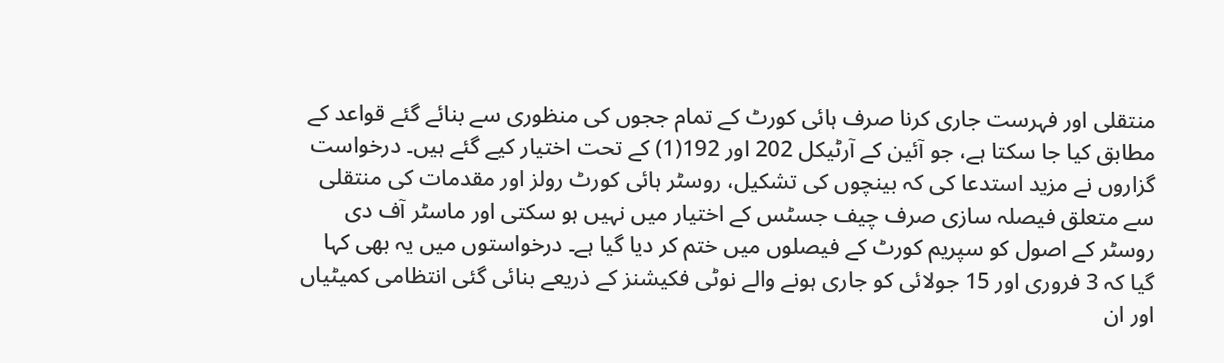منتقلی اور فہرست جاری کرنا صرف ہائی کورٹ کے تمام ججوں کی منظوری سے بنائے گئے قواعد کے مطابق کیا جا سکتا ہے، جو آئین کے آرٹیکل 202 اور 192(1) کے تحت اختیار کیے گئے ہیں۔ درخواست گزاروں نے مزید استدعا کی کہ بینچوں کی تشکیل، روسٹر ہائی کورٹ رولز اور مقدمات کی منتقلی سے متعلق فیصلہ سازی صرف چیف جسٹس کے اختیار میں نہیں ہو سکتی اور ماسٹر آف دی روسٹر کے اصول کو سپریم کورٹ کے فیصلوں میں ختم کر دیا گیا ہے۔ درخواستوں میں یہ بھی کہا گیا کہ 3 فروری اور 15 جولائی کو جاری ہونے والے نوٹی فکیشنز کے ذریعے بنائی گئی انتظامی کمیٹیاں اور ان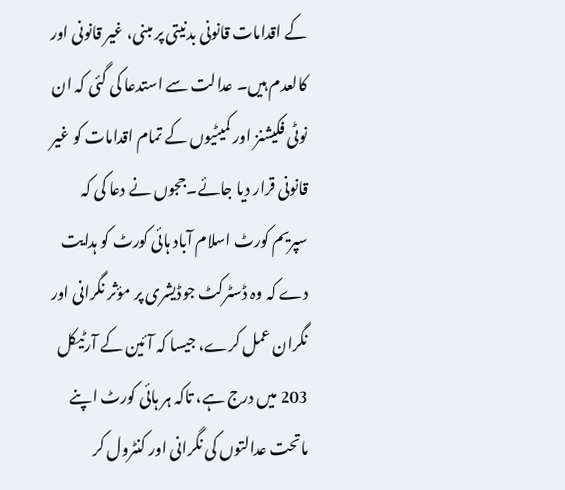کے اقدامات قانونی بدنیتی پر مبنی، غیر قانونی اور کالعدم ہیں۔ عدالت سے استدعا کی گئی کہ ان نوٹی فکیشنز اور کمیٹیوں کے تمام اقدامات کو غیر قانونی قرار دیا جائے۔ججوں نے دعا کی کہ سپریم کورٹ اسلام آباد ہائی کورٹ کو ہدایت دے کہ وہ ڈسٹرکٹ جوڈیشری پر مؤثر نگرانی اور نگران عمل کرے، جیسا کہ آئین کے آرٹیکل 203 میں درج ہے، تاکہ ہر ہائی کورٹ اپنے ماتحت عدالتوں کی نگرانی اور کنٹرول کر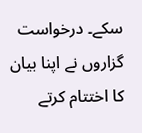سکے۔ درخواست گزاروں نے اپنا بیان کا اختتام کرتے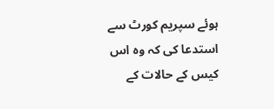ہوئے سپریم کورٹ سے استدعا کی کہ وہ اس کیس کے حالات کے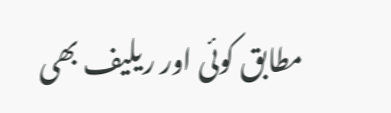مطابق کوئی اور ریلیف بھی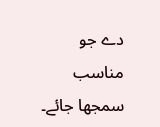دے جو مناسب سمجھا جائے۔